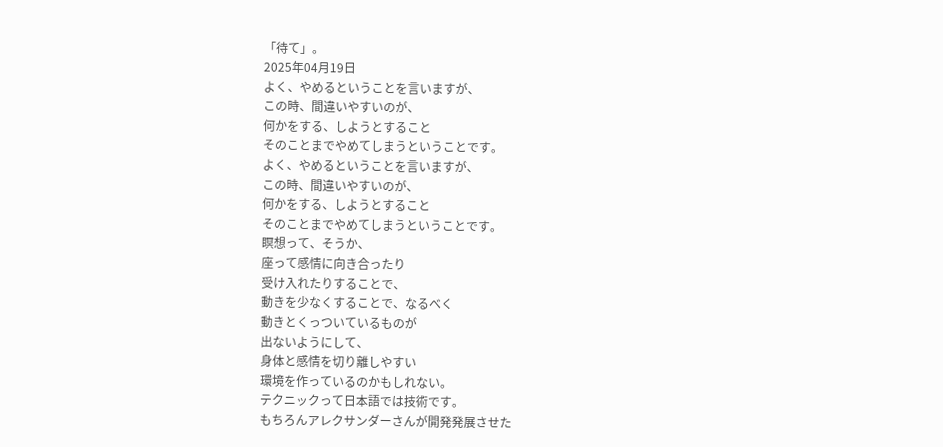「待て」。
2025年04月19日
よく、やめるということを言いますが、
この時、間違いやすいのが、
何かをする、しようとすること
そのことまでやめてしまうということです。
よく、やめるということを言いますが、
この時、間違いやすいのが、
何かをする、しようとすること
そのことまでやめてしまうということです。
瞑想って、そうか、
座って感情に向き合ったり
受け入れたりすることで、
動きを少なくすることで、なるべく
動きとくっついているものが
出ないようにして、
身体と感情を切り離しやすい
環境を作っているのかもしれない。
テクニックって日本語では技術です。
もちろんアレクサンダーさんが開発発展させた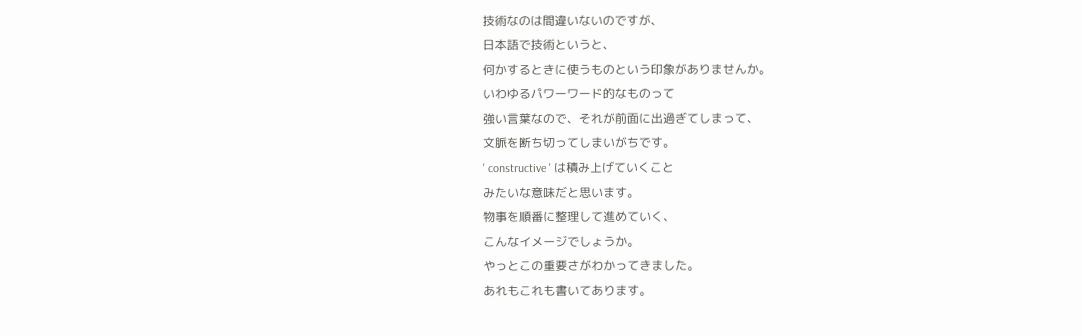技術なのは間違いないのですが、
日本語で技術というと、
何かするときに使うものという印象がありませんか。
いわゆるパワーワード的なものって
強い言葉なので、それが前面に出過ぎてしまって、
文脈を断ち切ってしまいがちです。
' constructive ' は積み上げていくこと
みたいな意味だと思います。
物事を順番に整理して進めていく、
こんなイメージでしょうか。
やっとこの重要さがわかってきました。
あれもこれも書いてあります。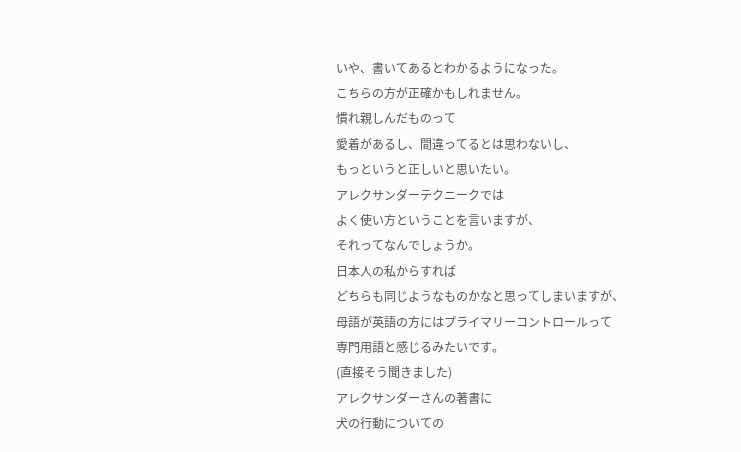いや、書いてあるとわかるようになった。
こちらの方が正確かもしれません。
慣れ親しんだものって
愛着があるし、間違ってるとは思わないし、
もっというと正しいと思いたい。
アレクサンダーテクニークでは
よく使い方ということを言いますが、
それってなんでしょうか。
日本人の私からすれば
どちらも同じようなものかなと思ってしまいますが、
母語が英語の方にはプライマリーコントロールって
専門用語と感じるみたいです。
(直接そう聞きました)
アレクサンダーさんの著書に
犬の行動についての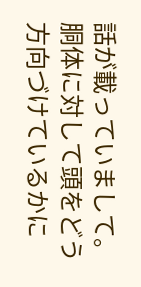話が載っていまして。
胴体に対して頭をどう方向づけているかに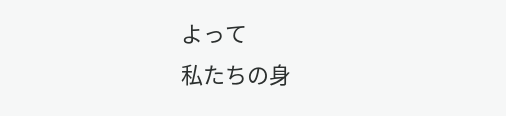よって
私たちの身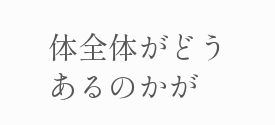体全体がどうあるのかが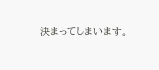決まってしまいます。